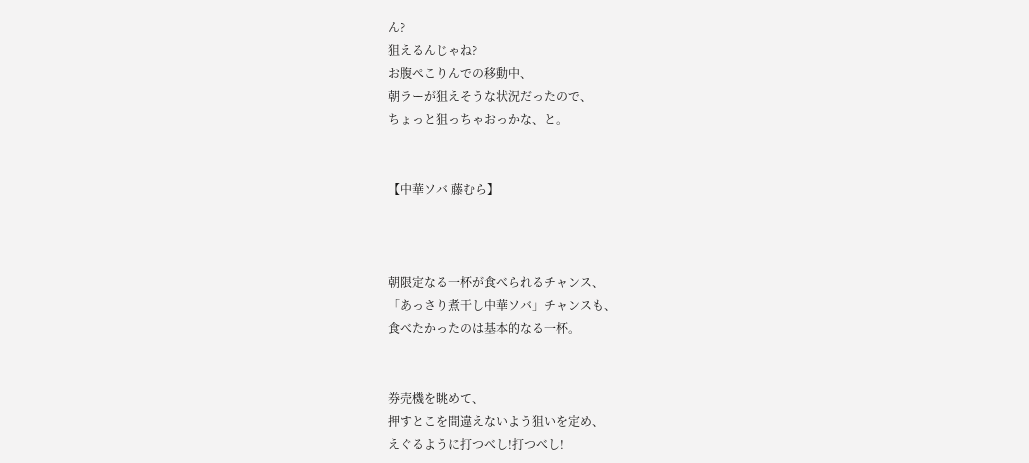ん?
狙えるんじゃね?
お腹ぺこりんでの移動中、
朝ラーが狙えそうな状況だったので、
ちょっと狙っちゃおっかな、と。


【中華ソバ 藤むら】



朝限定なる一杯が食べられるチャンス、
「あっさり煮干し中華ソバ」チャンスも、
食べたかったのは基本的なる一杯。


券売機を眺めて、
押すとこを間違えないよう狙いを定め、
えぐるように打つべし!打つべし!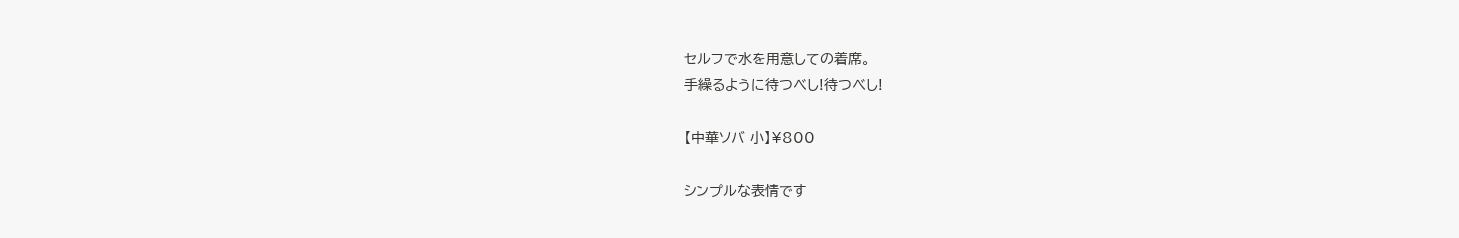セルフで水を用意しての着席。
手繰るように待つべし!待つべし!

【中華ソバ 小】¥800

シンプルな表情です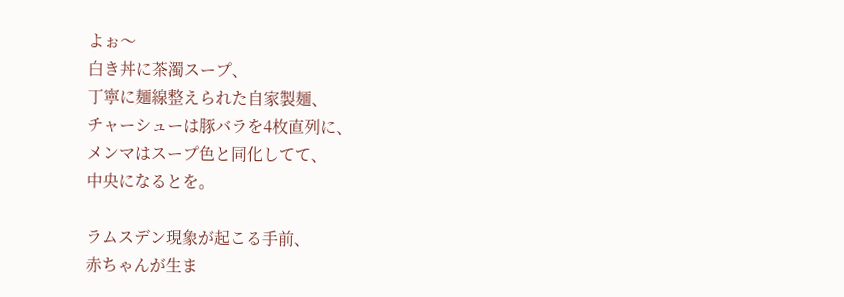よぉ〜
白き丼に茶濁スープ、
丁寧に麺線整えられた自家製麺、
チャーシューは豚バラを4枚直列に、
メンマはスープ色と同化してて、
中央になるとを。

ラムスデン現象が起こる手前、
赤ちゃんが生ま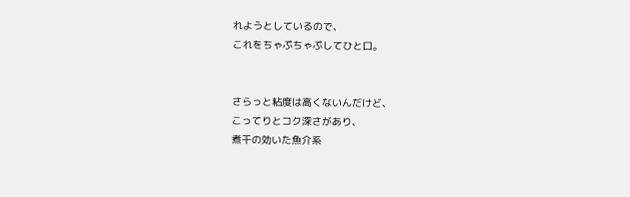れようとしているので、
これをちゃぷちゃぷしてひと口。


さらっと粘度は高くないんだけど、
こってりとコク深さがあり、
煮干の効いた魚介系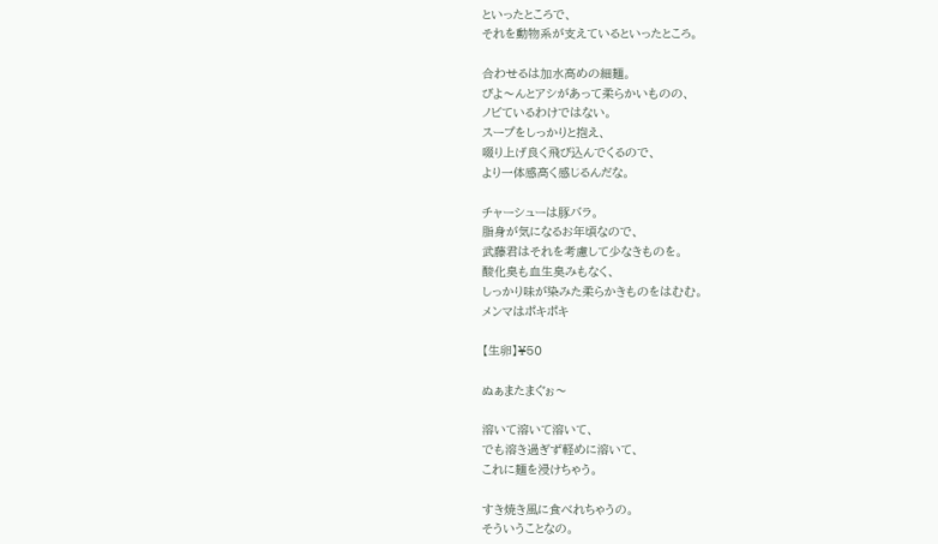といったところで、
それを動物系が支えているといったところ。

合わせるは加水高めの細麺。
びよ〜んとアシがあって柔らかいものの、
ノビているわけではない。
スープをしっかりと抱え、
啜り上げ良く飛び込んでくるので、
より一体感高く感じるんだな。

チャーシューは豚バラ。
脂身が気になるお年頃なので、
武藤君はそれを考慮して少なきものを。
酸化臭も血生臭みもなく、
しっかり味が染みた柔らかきものをはむむ。
メンマはポキポキ

【生卵】¥50

ぬぁまたまぐぉ〜

溶いて溶いて溶いて、
でも溶き過ぎず軽めに溶いて、
これに麺を浸けちゃう。

すき焼き風に食べれちゃうの。
そういうことなの。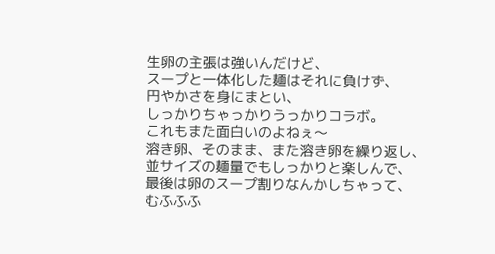生卵の主張は強いんだけど、
スープと一体化した麺はそれに負けず、
円やかさを身にまとい、
しっかりちゃっかりうっかりコラボ。
これもまた面白いのよねぇ〜
溶き卵、そのまま、また溶き卵を繰り返し、
並サイズの麺量でもしっかりと楽しんで、
最後は卵のスープ割りなんかしちゃって、
むふふふ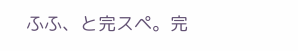ふふ、と完スペ。完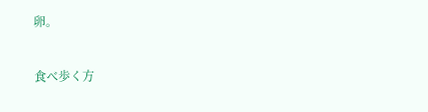卵。


食べ歩く方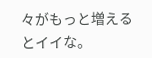々がもっと増えるとイイな。